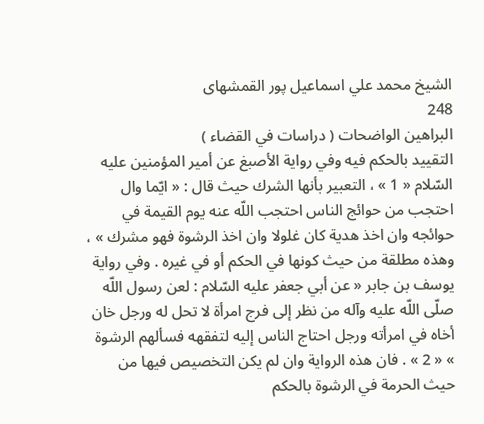الشيخ محمد علي اسماعيل پور القمشهاى
248
البراهين الواضحات ( دراسات في القضاء )
التقييد بالحكم فيه وفي رواية الأصبغ عن أمير المؤمنين عليه السّلام « 1 » ، التعبير بأنها الشرك حيث قال : « ايّما وال احتجب من حوائج الناس احتجب اللّه عنه يوم القيمة في حوائجه وان اخذ هدية كان غلولا وان اخذ الرشوة فهو مشرك » ، وهذه مطلقة من حيث كونها في الحكم أو في غيره . وفي رواية يوسف بن جابر « عن أبي جعفر عليه السّلام : لعن رسول اللّه صلّى اللّه عليه وآله من نظر إلى فرج امرأة لا تحل له ورجل خان أخاه في امرأته ورجل احتاج الناس إليه لتفقهه فسألهم الرشوة » « 2 » . فان هذه الرواية وان لم يكن التخصيص فيها من حيث الحرمة في الرشوة بالحكم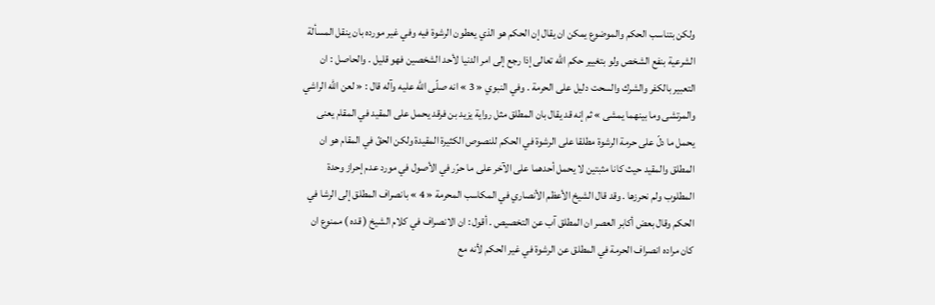ولكن بتناسب الحكم والموضوع يمكن ان يقال إن الحكم هو الذي يعطون الرشوة فيه وفي غير مورده بان ينقل المسألة الشرعية بنفع الشخص ولو بتغيير حكم اللّه تعالى إذا رجع إلى امر الدنيا لأحد الشخصين فهو قليل . والحاصل : ان التعبير بالكفر والشرك والسحت دليل على الحرمة . وفي النبوي « 3 » انه صلّى اللّه عليه وآله قال : « لعن اللّه الراشي والمرتشى وما بينهما يمشى » ثم إنه قد يقال بان المطلق مثل رواية يزيد بن فرقد يحمل على المقيد في المقام يعنى يحمل ما دلّ على حرمة الرشوة مطلقا على الرشوة في الحكم للنصوص الكثيرة المقيدة ولكن الحقّ في المقام هو ان المطلق والمقيد حيث كانا مثبتين لا يحمل أحدهما على الآخر على ما حرّر في الأصول في مورد عدم إحراز وحدة المطلوب ولم نحرزها . وقد قال الشيخ الأعظم الأنصاري في المكاسب المحرمة « 4 » بانصراف المطلق إلى الرشا في الحكم وقال بعض أكابر العصر ان المطلق آب عن التخصيص . أقول : ان الانصراف في كلام الشيخ ( قده ) ممنوع ان كان مراده انصراف الحرمة في المطلق عن الرشوة في غير الحكم لأنه مع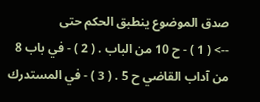صدق الموضوع ينطبق الحكم حتى
--> ( 1 ) - ح 10 من الباب . ( 2 ) - في باب 8 من آداب القاضي ح 5 . ( 3 ) - في المستدرك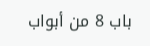باب 8 من أبواب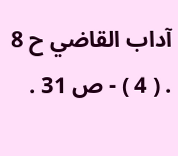آداب القاضي ح 8 . ( 4 ) - ص 31 .